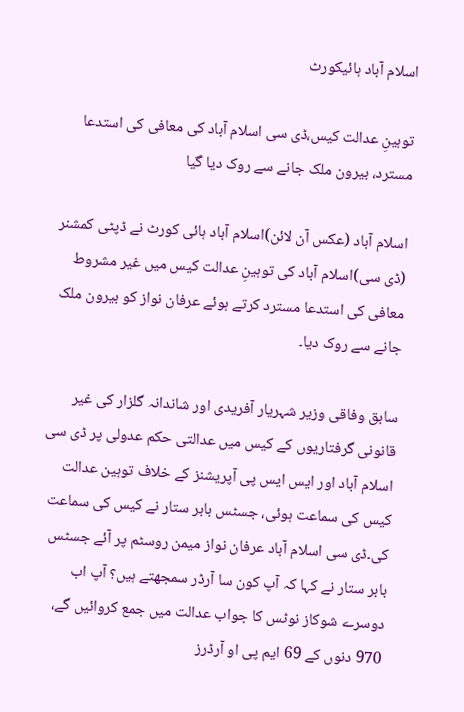اسلام آباد ہائیکورٹ

توہینِ عدالت کیس،ڈی سی اسلام آباد کی معافی کی استدعا مسترد، بیرون ملک جانے سے روک دیا گیا

اسلام آباد (عکس آن لائن)اسلام آباد ہائی کورٹ نے ڈپٹی کمشنر (ڈی سی)اسلام آباد کی توہینِ عدالت کیس میں غیر مشروط معافی کی استدعا مسترد کرتے ہوئے عرفان نواز کو بیرون ملک جانے سے روک دیا۔

سابق وفاقی وزیر شہریار آفریدی اور شاندانہ گلزار کی غیر قانونی گرفتاریوں کے کیس میں عدالتی حکم عدولی پر ڈی سی اسلام آباد اور ایس ایس پی آپریشنز کے خلاف توہین عدالت کیس کی سماعت ہوئی، جسٹس بابر ستار نے کیس کی سماعت کی۔ڈی سی اسلام آباد عرفان نواز میمن روسٹم پر آئے جسٹس بابر ستار نے کہا کہ آپ کون سا آرڈر سمجھتے ہیں؟ آپ اب دوسرے شوکاز نوٹس کا جواب عدالت میں جمع کروائیں گے، 970 دنوں کے 69 ایم پی او آرڈرز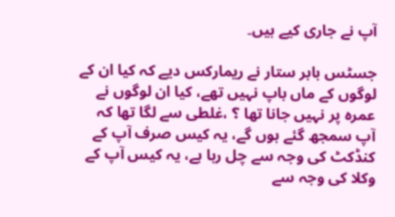آپ نے جاری کیے ہیں۔

جسٹس بابر ستار نے ریمارکس دیے کہ کیا ان کے لوگوں کے ماں باپ نہیں تھے، کیا ان لوگوں نے عمرہ پر نہیں جانا تھا ؟ ،غلطی سے لگا تھا کہ آپ سمجھ گئے ہوں گے، یہ کیس صرف آپ کے کنڈکٹ کی وجہ سے چل رہا ہے، یہ کیس آپ کے وکلا کی وجہ سے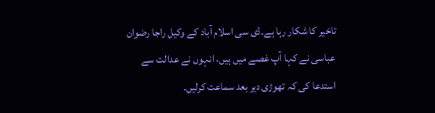تاخیر کا شکار رہا ہے۔ڈی سی اسلام آباد کے وکیل راجا رضوان عباسی نے کہا آپ غصے میں ہیں، انہوں نے عدالت سے استدعا کی کہ تھوڑی دیر بعد سماعت کرلیں۔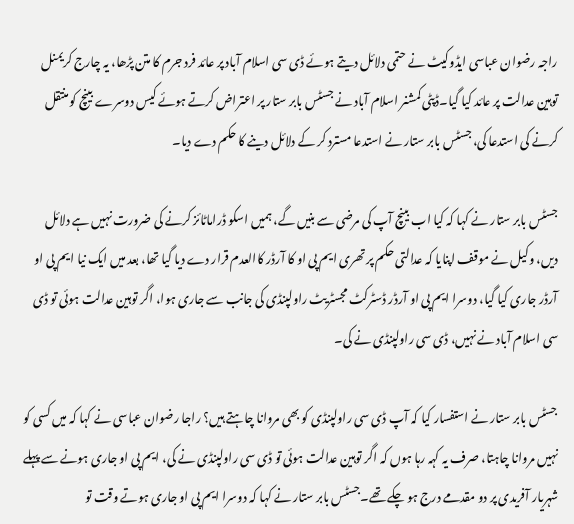راجہ رضوان عباسی ایڈوکیٹ نے حتمی دلائل دیتے ہوئے ڈی سی اسلام آباد پر عائد فرد جرم کا متن پڑھا، یہ چارج کریمنل توہین عدالت پر عائد کیا گیا۔ڈپٹی کمشنر اسلام آباد نے جسٹس بابر ستار پر اعتراض کرتے ہوئے کیس دوسرے بینچ کو منتقل کرنے کی استدعا کی، جسٹس بابر ستار نے استدعا مسترد کر کے دلائل دینے کا حکم دے دیا۔

جسٹس بابر ستار نے کہا کہ کیا اب بینچ آپ کی مرضی سے بنیں گے، ہمیں اسکو ڈراماٹائز کرنے کی ضرورت نہیں ہے دلائل دیں، وکیل نے موقف اپنایا کہ عدالتی حکم پر تھری ایم پی او کا آرڈر کاالعدم قرار دے دیا گیا تھا، بعد میں ایک نیا ایم پی او آرڈر جاری کیا گیا، دوسرا ایم پی او آرڈر ڈسٹرکٹ مجسٹریٹ راولپنڈی کی جانب سے جاری ہوا، اگر توہین عدالت ہوئی تو ڈی سی اسلام آباد نے نہیں، ڈی سی راولپنڈی نے کی۔

جسٹس بابر ستار نے استفسار کیا کہ آپ ڈی سی راولپنڈی کو بھی مروانا چاہتے ہیں؟ راجا رضوان عباسی نے کہا کہ میں کسی کو نہیں مروانا چاہتا، صرف یہ کہہ رہا ہوں کہ اگر توہین عدالت ہوئی تو ڈی سی راولپنڈی نے کی، ایم پی او جاری ہونے سے پہلے شہریار آفریدی پر دو مقدمے درج ہو چکے تھے۔جسٹس بابر ستار نے کہا کہ دوسرا ایم پی او جاری ہوتے وقت تو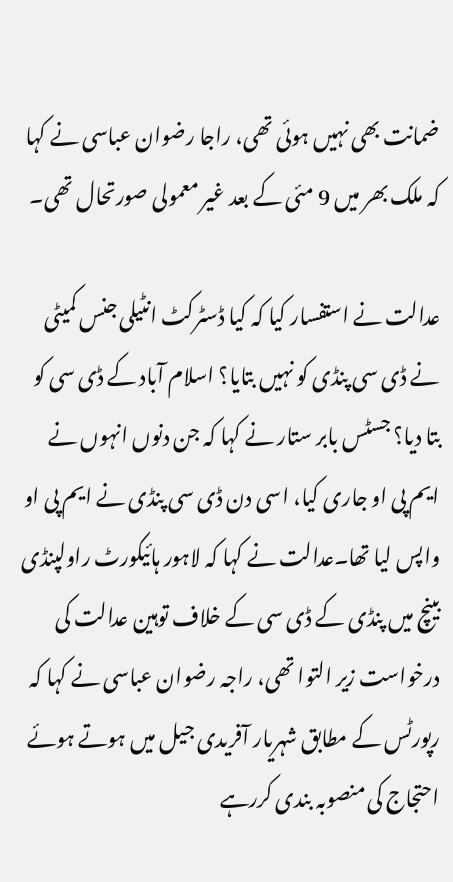ضمانت بھی نہیں ہوئی تھی، راجا رضوان عباسی نے کہا کہ ملک بھر میں 9 مئی کے بعد غیر معمولی صورتحال تھی۔

عدالت نے استفسار کیا کہ کیا ڈسٹرکٹ انٹیلی جنس کمیٹی نے ڈی سی پنڈی کو نہیں بتایا؟ اسلام آباد کے ڈی سی کو بتا دیا؟ جسٹس بابر ستار نے کہا کہ جن دنوں انہوں نے ایم پی او جاری کیا، اسی دن ڈی سی پنڈی نے ایم پی او واپس لیا تھا۔عدالت نے کہا کہ لاہور ہائیکورٹ راولپنڈی بینچ میں پنڈی کے ڈی سی کے خلاف توہین عدالت کی درخواست زیر التوا تھی، راجہ رضوان عباسی نے کہا کہ رپورٹس کے مطابق شہریار آفریدی جیل میں ہوتے ہوئے احتجاج کی منصوبہ بندی کررہے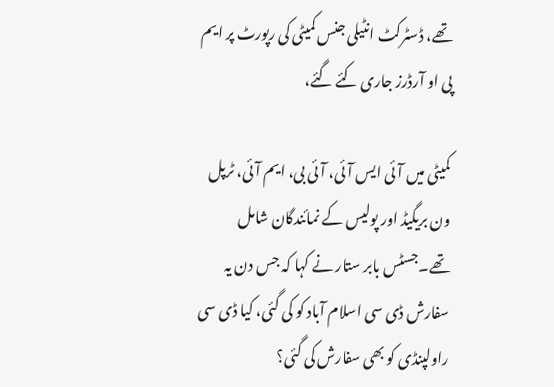تھے، ڈسٹرکٹ انٹیلی جنس کمیٹی کی رپورٹ پر ایم پی او آرڈرز جاری کئے گئے،

کمیٹی میں آئی ایس آئی، آئی بی، ایم آئی، ٹرپل ون بریگیڈ اور پولیس کے نمائندگان شامل تھے۔جسٹس بابر ستار نے کہا کہ جس دن یہ سفارش ڈی سی اسلام آباد کو کی گئی، کیا ڈی سی راولپنڈی کو بھی سفارش کی گئی؟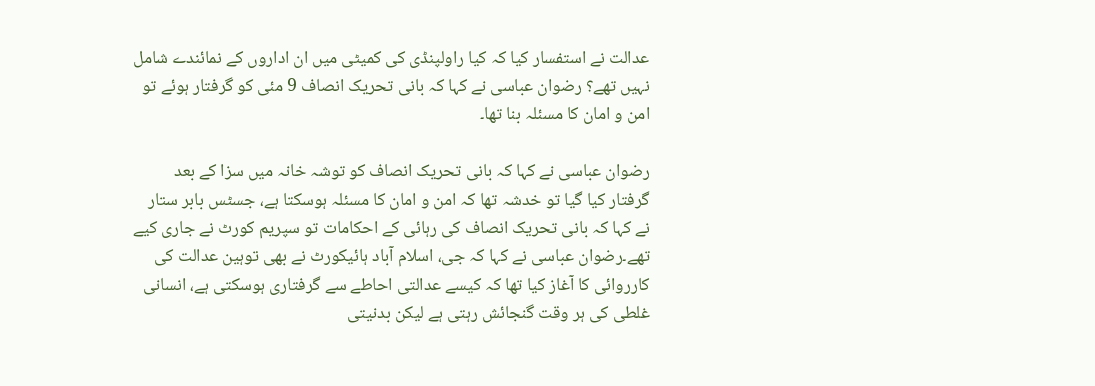عدالت نے استفسار کیا کہ کیا راولپنڈی کی کمیٹی میں ان اداروں کے نمائندے شامل نہیں تھے؟ رضوان عباسی نے کہا کہ بانی تحریک انصاف 9 مئی کو گرفتار ہوئے تو امن و امان کا مسئلہ بنا تھا۔

رضوان عباسی نے کہا کہ بانی تحریک انصاف کو توشہ خانہ میں سزا کے بعد گرفتار کیا گیا تو خدشہ تھا کہ امن و امان کا مسئلہ ہوسکتا ہے، جسٹس بابر ستار نے کہا کہ بانی تحریک انصاف کی رہائی کے احکامات تو سپریم کورٹ نے جاری کیے تھے۔رضوان عباسی نے کہا کہ جی، اسلام آباد ہائیکورٹ نے بھی توہین عدالت کی کارروائی کا آغاز کیا تھا کہ کیسے عدالتی احاطے سے گرفتاری ہوسکتی ہے، انسانی غلطی کی ہر وقت گنجائش رہتی ہے لیکن بدنیتی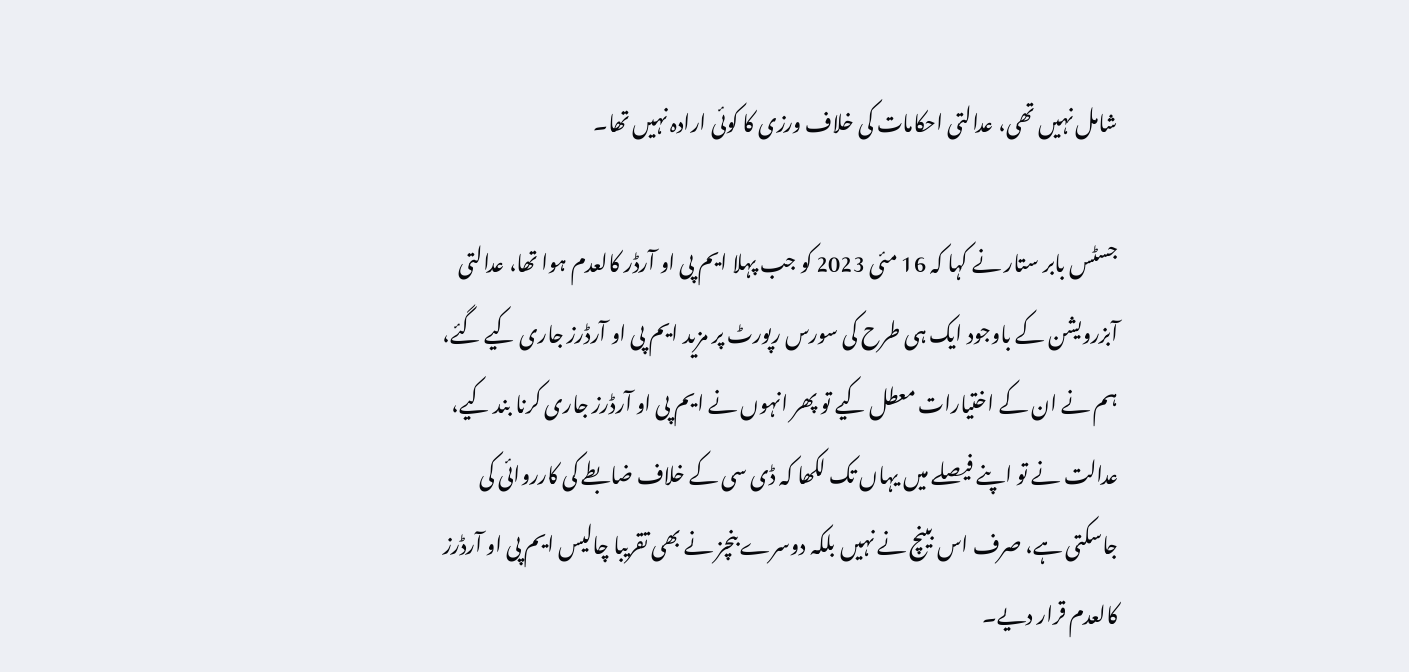شامل نہیں تھی، عدالتی احکامات کی خلاف ورزی کا کوئی ارادہ نہیں تھا۔

جسٹس بابر ستار نے کہا کہ 16 مئی 2023 کو جب پہلا ایم پی او آرڈر کالعدم ہوا تھا، عدالتی آبزرویشن کے باوجود ایک ہی طرح کی سورس رپورٹ پر مزید ایم پی او آرڈرز جاری کیے گئے، ہم نے ان کے اختیارات معطل کیے تو پھر انہوں نے ایم پی او آرڈرز جاری کرنا بند کیے، عدالت نے تو اپنے فیصلے میں یہاں تک لکھا کہ ڈی سی کے خلاف ضابطے کی کارروائی کی جاسکتی ہے، صرف اس بینچ نے نہیں بلکہ دوسرے بنچز نے بھی تقریبا چالیس ایم پی او آرڈرز کالعدم قرار دیے۔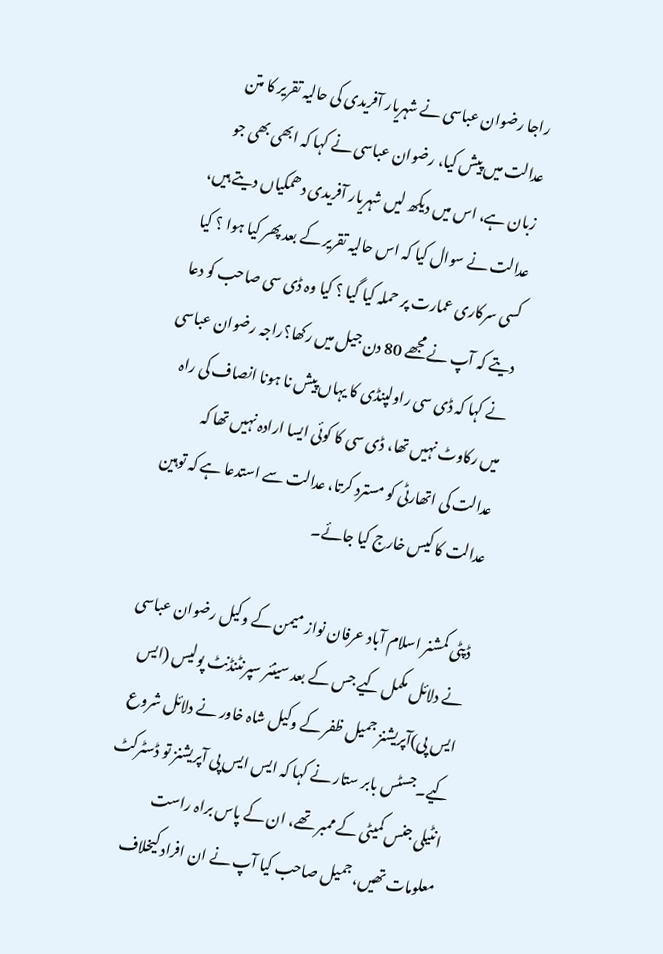راجا رضوان عباسی نے شہریار آفریدی کی حالیہ تقریر کا متن عدالت میں پیش کیا، رضوان عباسی نے کہا کہ ابھی بھی جو زبان ہے، اس میں دیکھ لیں شہریار آفریدی دھمکیاں دیتے ہیں، عدالت نے سوال کیا کہ اس حالیہ تقریر کے بعد پھر کیا ہوا ؟ کیا کسی سرکاری عمارت پر حملہ کیا گیا ؟ کیا وہ ڈی سی صاحب کو دعا دیتے کہ آپ نے مجھے 80 دن جیل میں رکھا؟راجہ رضوان عباسی نے کہا کہ ڈی سی راولپنڈی کا یہاں پیش نا ہونا انصاف کی راہ میں رکاوٹ نہیں تھا، ڈی سی کا کوئی ایسا ارادہ نہیں تھا کہ عدالت کی اتھارٹی کو مسترد کرتا، عدالت سے استدعا ہے کہ توہین عدالت کا کیس خارج کیا جائے۔

ڈپٹی کمشنر اسلام آباد عرفان نواز میمن کے وکیل رضوان عباسی نے دلائل مکمل کیے جس کے بعد سینئر سپرنٹنڈنٹ پولیس (ایس ایس پی)آپریشنز جمیل ظفر کے وکیل شاہ خاور نے دلائل شروع کیے۔جسٹس بابر ستار نے کہا کہ ایس ایس پی آپریشنز تو ڈسٹرکٹ انٹیلی جنس کمیٹی کے ممبر تھے، ان کے پاس براہ راست معلومات تھیں، جمیل صاحب کیا آپ نے ان افراد کیخلاف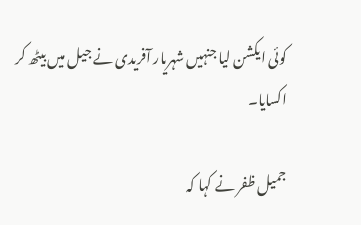کوئی ایکشن لیا جنہیں شہریار آفریدی نے جیل میں بیٹھ کر اکسایا۔

جمیل ظفر نے کہا کہ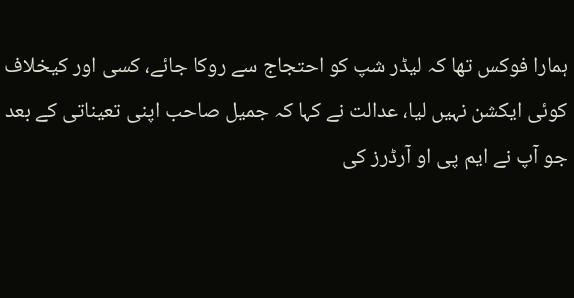ہمارا فوکس تھا کہ لیڈر شپ کو احتجاج سے روکا جائے، کسی اور کیخلاف کوئی ایکشن نہیں لیا، عدالت نے کہا کہ جمیل صاحب اپنی تعیناتی کے بعد جو آپ نے ایم پی او آرڈرز کی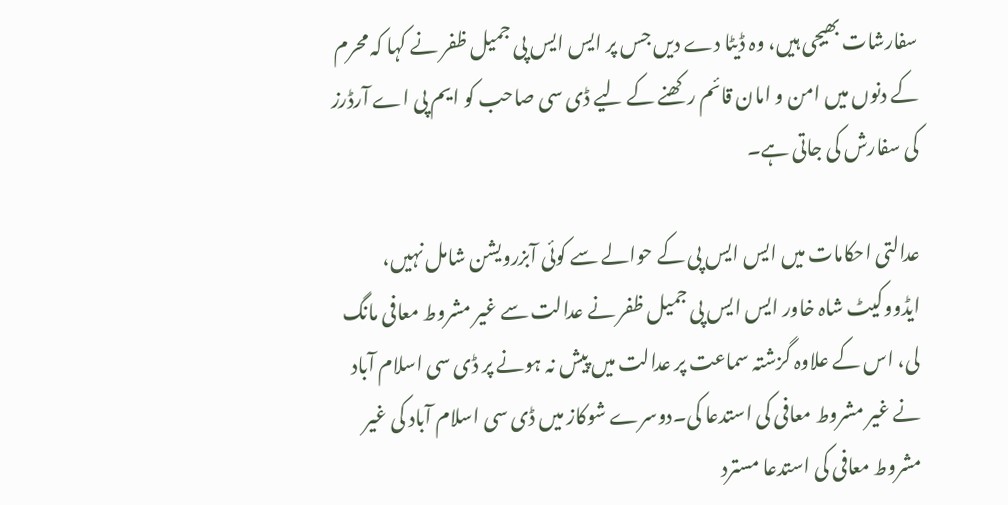سفارشات بھیجی ہیں، وہ ڈیٹا دے دیں جس پر ایس ایس پی جمیل ظفر نے کہا کہ محرم کے دنوں میں امن و امان قائم رکھنے کے لیے ڈی سی صاحب کو ایم پی اے آرڈرز کی سفارش کی جاتی ہے۔

عدالتی احکامات میں ایس ایس پی کے حوالے سے کوئی آبزرویشن شامل نہیں، ایڈووکیٹ شاہ خاور ایس ایس پی جمیل ظفر نے عدالت سے غیر مشروط معافی مانگ لی، اس کے علاوہ گزشتہ سماعت پر عدالت میں پیش نہ ہونے پر ڈی سی اسلام آباد نے غیر مشروط معافی کی استدعا کی۔دوسرے شوکاز میں ڈی سی اسلام آباد کی غیر مشروط معافی کی استدعا مسترد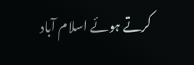کرتے ہوئے اسلام آباد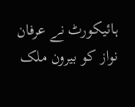ہائیکورٹ نے عرفان نواز کو بیرون ملک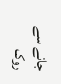جانے سے روک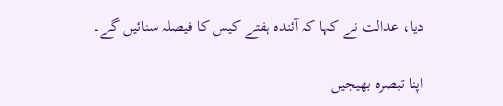دیا، عدالت نے کہا کہ آئندہ ہفتے کیس کا فیصلہ سنائیں گے۔

اپنا تبصرہ بھیجیں